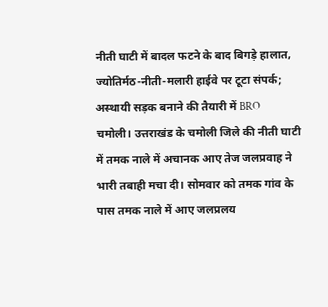नीती घाटी में बादल फटने के बाद बिगड़े हालात, ज्योतिर्मठ-नीती-मलारी हाईवे पर टूटा संपर्क; अस्थायी सड़क बनाने की तैयारी में BRO
चमोली। उत्तराखंड के चमोली जिले की नीती घाटी में तमक नाले में अचानक आए तेज जलप्रवाह ने भारी तबाही मचा दी। सोमवार को तमक गांव के पास तमक नाले में आए जलप्रलय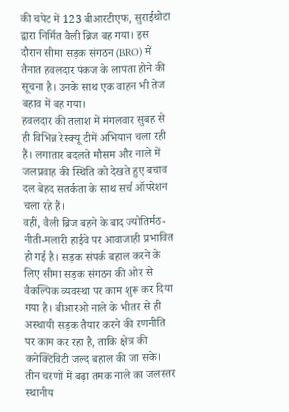की चपेट में 123 बीआरटीएफ, सुराईथोटा द्वारा निर्मित वैली ब्रिज बह गया। इस दौरान सीमा सड़क संगठन (BRO) में तैनात हवलदार पंकज के लापता होने की सूचना है। उनके साथ एक वाहन भी तेज बहाव में बह गया।
हवलदार की तलाश में मंगलवार सुबह से ही विभिन्न रेस्क्यू टीमें अभियान चला रही हैं। लगातार बदलते मौसम और नाले में जलप्रवाह की स्थिति को देखते हुए बचाव दल बेहद सतर्कता के साथ सर्च ऑपरेशन चला रहे हैं।
वहीं, वैली ब्रिज बहने के बाद ज्योतिर्मठ-नीती-मलारी हाईवे पर आवाजाही प्रभावित हो गई है। सड़क संपर्क बहाल करने के लिए सीमा सड़क संगठन की ओर से वैकल्पिक व्यवस्था पर काम शुरू कर दिया गया है। बीआरओ नाले के भीतर से ही अस्थायी सड़क तैयार करने की रणनीति पर काम कर रहा है, ताकि क्षेत्र की कनेक्टिविटी जल्द बहाल की जा सके।
तीन चरणों में बढ़ा तमक नाले का जलस्तर
स्थानीय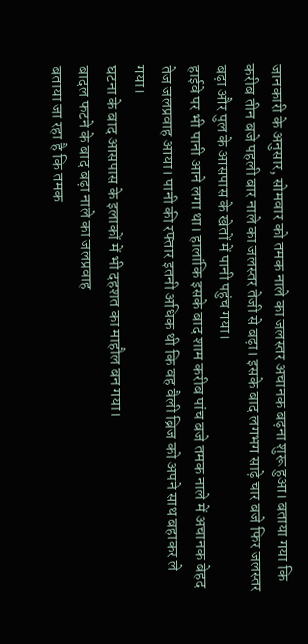जानकारी के अनुसार, सोमवार को तमक नाले का जलस्तर अचानक बढ़ना शुरू हुआ। बताया गया कि करीब तीन बजे पहली बार नाले का जलस्तर तेजी से बढ़ा। इसके बाद लगभग साढ़े चार बजे फिर जलस्तर बढ़ा और पुल के आसपास के खेतों में पानी पहुंच गया।
हाईवे पर भी पानी आने लगा था। हालांकि इसके बाद शाम करीब पांच बजे तमक नाले में अचानक बेहद तेज जलप्रवाह आया। पानी की रफ्तार इतनी अधिक थी कि वह वैली ब्रिज को अपने साथ बहाकर ले गया।
घटना के बाद आसपास के इलाकों में भी दहशत का माहौल बन गया।
बादल फटने के बाद बढ़ा नाले का जलप्रवाह
बताया जा रहा है कि तमक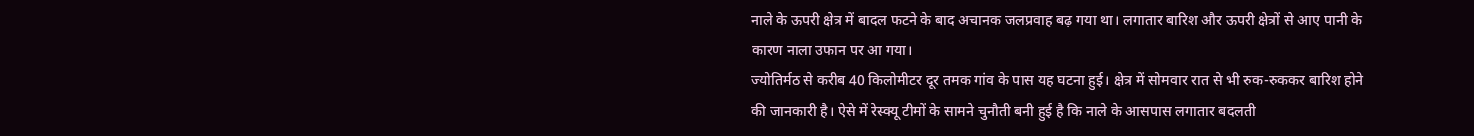नाले के ऊपरी क्षेत्र में बादल फटने के बाद अचानक जलप्रवाह बढ़ गया था। लगातार बारिश और ऊपरी क्षेत्रों से आए पानी के कारण नाला उफान पर आ गया।
ज्योतिर्मठ से करीब 40 किलोमीटर दूर तमक गांव के पास यह घटना हुई। क्षेत्र में सोमवार रात से भी रुक-रुककर बारिश होने की जानकारी है। ऐसे में रेस्क्यू टीमों के सामने चुनौती बनी हुई है कि नाले के आसपास लगातार बदलती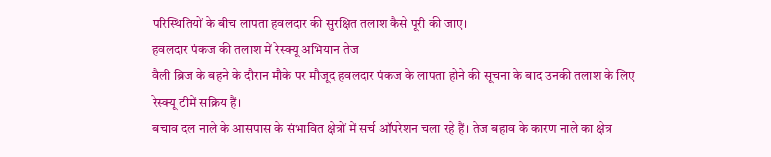परिस्थितियों के बीच लापता हवलदार की सुरक्षित तलाश कैसे पूरी की जाए।
हवलदार पंकज की तलाश में रेस्क्यू अभियान तेज
वैली ब्रिज के बहने के दौरान मौके पर मौजूद हवलदार पंकज के लापता होने की सूचना के बाद उनकी तलाश के लिए रेस्क्यू टीमें सक्रिय हैं।
बचाव दल नाले के आसपास के संभावित क्षेत्रों में सर्च ऑपरेशन चला रहे हैं। तेज बहाव के कारण नाले का क्षेत्र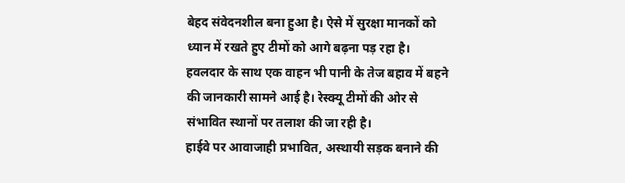बेहद संवेदनशील बना हुआ है। ऐसे में सुरक्षा मानकों को ध्यान में रखते हुए टीमों को आगे बढ़ना पड़ रहा है।
हवलदार के साथ एक वाहन भी पानी के तेज बहाव में बहने की जानकारी सामने आई है। रेस्क्यू टीमों की ओर से संभावित स्थानों पर तलाश की जा रही है।
हाईवे पर आवाजाही प्रभावित, अस्थायी सड़क बनाने की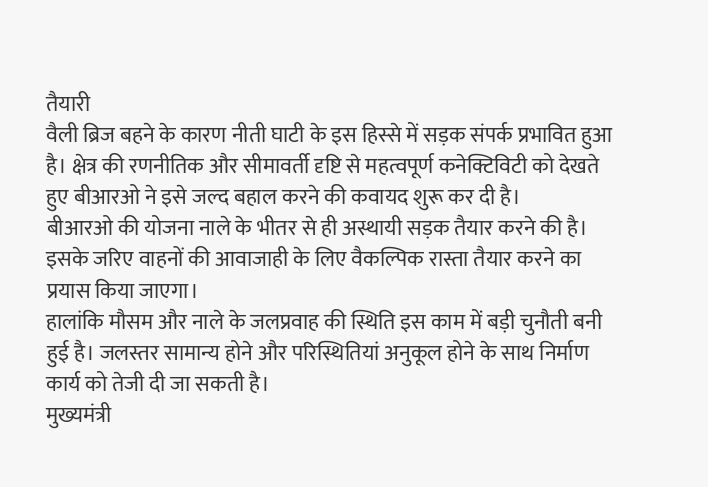तैयारी
वैली ब्रिज बहने के कारण नीती घाटी के इस हिस्से में सड़क संपर्क प्रभावित हुआ है। क्षेत्र की रणनीतिक और सीमावर्ती दृष्टि से महत्वपूर्ण कनेक्टिविटी को देखते हुए बीआरओ ने इसे जल्द बहाल करने की कवायद शुरू कर दी है।
बीआरओ की योजना नाले के भीतर से ही अस्थायी सड़क तैयार करने की है। इसके जरिए वाहनों की आवाजाही के लिए वैकल्पिक रास्ता तैयार करने का प्रयास किया जाएगा।
हालांकि मौसम और नाले के जलप्रवाह की स्थिति इस काम में बड़ी चुनौती बनी हुई है। जलस्तर सामान्य होने और परिस्थितियां अनुकूल होने के साथ निर्माण कार्य को तेजी दी जा सकती है।
मुख्यमंत्री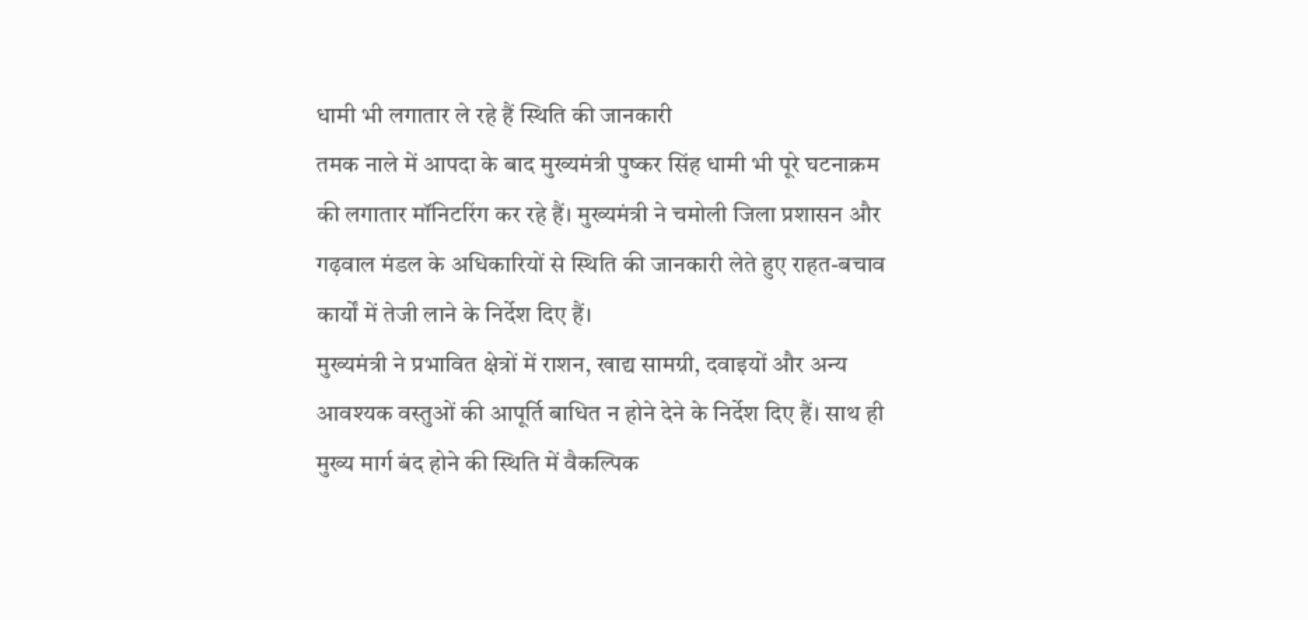धामी भी लगातार ले रहे हैं स्थिति की जानकारी
तमक नाले में आपदा के बाद मुख्यमंत्री पुष्कर सिंह धामी भी पूरे घटनाक्रम की लगातार मॉनिटरिंग कर रहे हैं। मुख्यमंत्री ने चमोली जिला प्रशासन और गढ़वाल मंडल के अधिकारियों से स्थिति की जानकारी लेते हुए राहत-बचाव कार्यों में तेजी लाने के निर्देश दिए हैं।
मुख्यमंत्री ने प्रभावित क्षेत्रों में राशन, खाद्य सामग्री, दवाइयों और अन्य आवश्यक वस्तुओं की आपूर्ति बाधित न होने देने के निर्देश दिए हैं। साथ ही मुख्य मार्ग बंद होने की स्थिति में वैकल्पिक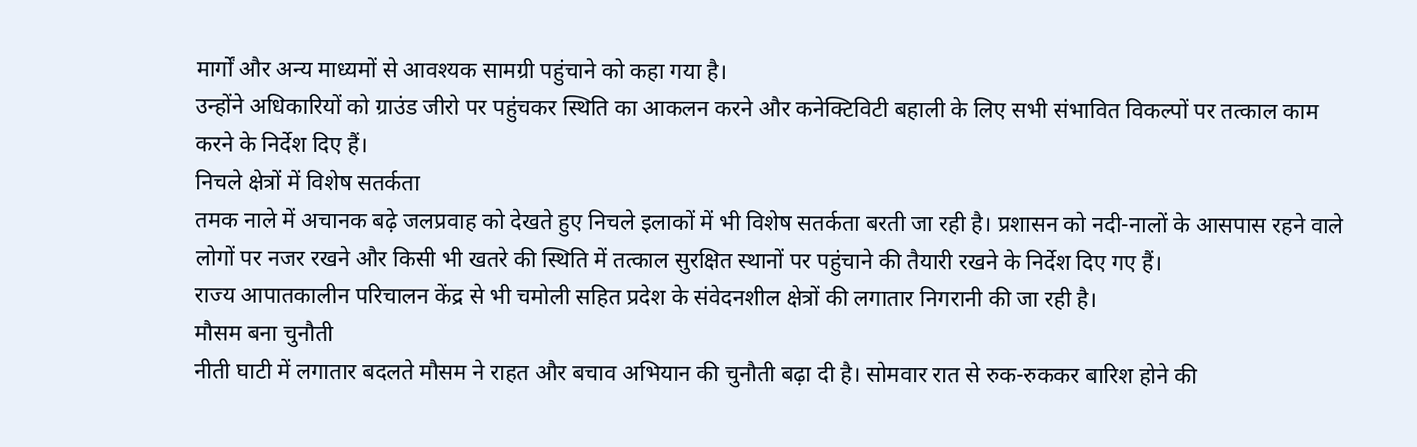मार्गों और अन्य माध्यमों से आवश्यक सामग्री पहुंचाने को कहा गया है।
उन्होंने अधिकारियों को ग्राउंड जीरो पर पहुंचकर स्थिति का आकलन करने और कनेक्टिविटी बहाली के लिए सभी संभावित विकल्पों पर तत्काल काम करने के निर्देश दिए हैं।
निचले क्षेत्रों में विशेष सतर्कता
तमक नाले में अचानक बढ़े जलप्रवाह को देखते हुए निचले इलाकों में भी विशेष सतर्कता बरती जा रही है। प्रशासन को नदी-नालों के आसपास रहने वाले लोगों पर नजर रखने और किसी भी खतरे की स्थिति में तत्काल सुरक्षित स्थानों पर पहुंचाने की तैयारी रखने के निर्देश दिए गए हैं।
राज्य आपातकालीन परिचालन केंद्र से भी चमोली सहित प्रदेश के संवेदनशील क्षेत्रों की लगातार निगरानी की जा रही है।
मौसम बना चुनौती
नीती घाटी में लगातार बदलते मौसम ने राहत और बचाव अभियान की चुनौती बढ़ा दी है। सोमवार रात से रुक-रुककर बारिश होने की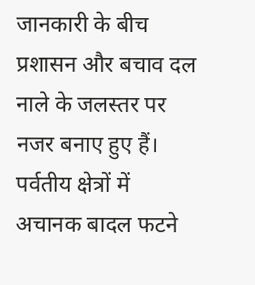जानकारी के बीच प्रशासन और बचाव दल नाले के जलस्तर पर नजर बनाए हुए हैं।
पर्वतीय क्षेत्रों में अचानक बादल फटने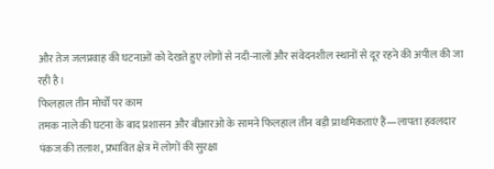और तेज जलप्रवाह की घटनाओं को देखते हुए लोगों से नदी-नालों और संवेदनशील स्थानों से दूर रहने की अपील की जा रही है।
फिलहाल तीन मोर्चों पर काम
तमक नाले की घटना के बाद प्रशासन और बीआरओ के सामने फिलहाल तीन बड़ी प्राथमिकताएं हैं—लापता हवलदार पंकज की तलाश, प्रभावित क्षेत्र में लोगों की सुरक्षा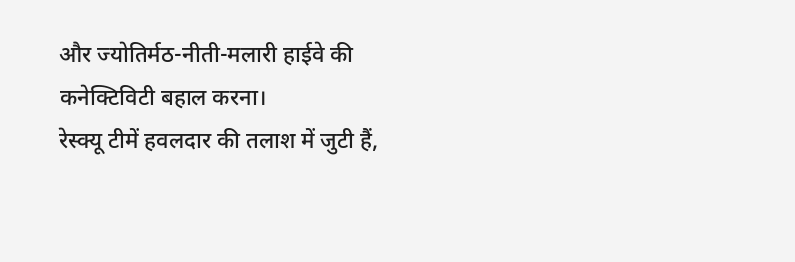और ज्योतिर्मठ-नीती-मलारी हाईवे की कनेक्टिविटी बहाल करना।
रेस्क्यू टीमें हवलदार की तलाश में जुटी हैं,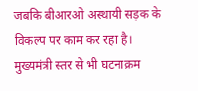जबकि बीआरओ अस्थायी सड़क के विकल्प पर काम कर रहा है। मुख्यमंत्री स्तर से भी घटनाक्रम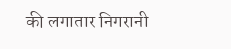की लगातार निगरानी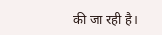की जा रही है।